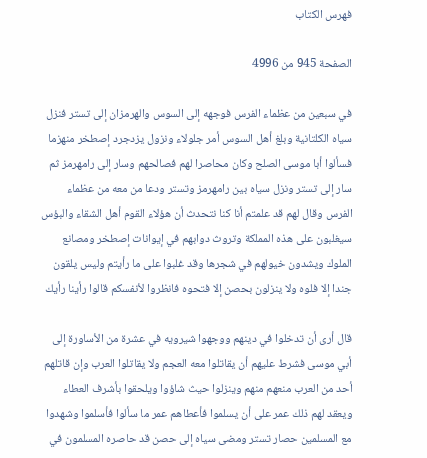فهرس الكتاب

الصفحة 945 من 4996

في سبعين من عظماء الفرس فوجهه إلى السوس والهرمزان إلى تستر فنزل سياه الكلتانية وبلغ أهل السوس أمر جلولاء ونزول يزدجرد إصطخر منهزما فسألوا أبا موسى الصلح وكان محاصرا لهم فصالحهم وسار إلى رامهرمز ثم سار إلى تستر ونزل سياه بين رامهرمز وتستر ودعا من معه من عظماء الفرس وقال لهم قد علمتم أنا كنا نتحدث أن هؤلاء القوم أهل الشقاء والبؤس سيغلبون على هذه المملكة وتروث دوابهم في إيوانات إصطخر ومصانع الملوك ويشدون خيولهم في شجرها وقد غلبوا على ما رأيتم وليس يلقون جندا إلا فلوه ولا ينزلون بحصن إلا فتحوه فانظروا لأنفسكم قالوا رأينا رأيك

قال أرى أن تدخلوا في دينهم ووجهوا شيرويه في عشرة من الأساورة إلى أبي موسى فشرط عليهم أن يقاتلوا معه العجم ولا يقاتلوا العرب وإن قاتلهم أحد من العرب منعهم منهم وينزلوا حيث شاؤوا ويلحقوا بأشرف العطاء ويعقد لهم ذلك عمر على أن يسلموا فأعطاهم عمر ما سألوا فأسلموا وشهدوا مع المسلمين حصار تستر ومضى سياه إلى حصن قد حاصره المسلمون في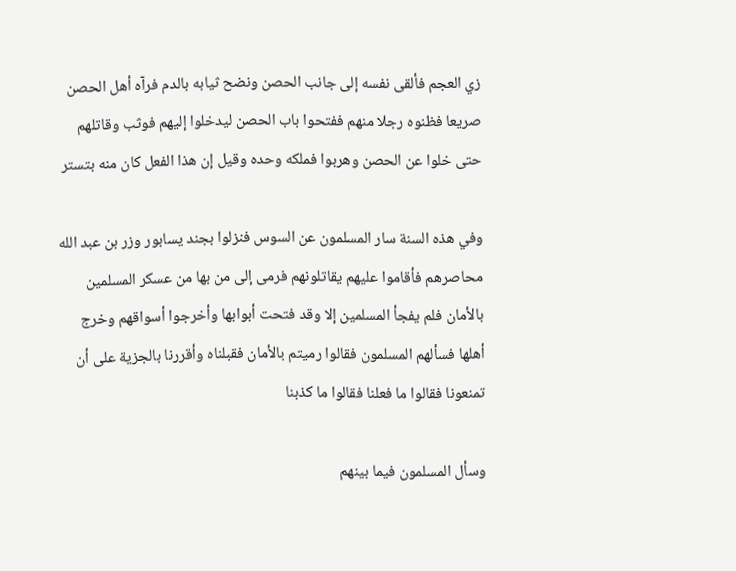زي العجم فألقى نفسه إلى جانب الحصن ونضح ثيابه بالدم فرآه أهل الحصن صريعا فظنوه رجلا منهم ففتحوا باب الحصن ليدخلوا إليهم فوثب وقاتلهم حتى خلوا عن الحصن وهربوا فملكه وحده وقيل إن هذا الفعل كان منه بتستر

وفي هذه السنة سار المسلمون عن السوس فنزلوا بجند يسابور وزر بن عبد الله محاصرهم فأقاموا عليهم يقاتلونهم فرمى إلى من بها من عسكر المسلمين بالأمان فلم يفجأ المسلمين إلا وقد فتحت أبوابها وأخرجوا أسواقهم وخرج أهلها فسألهم المسلمون فقالوا رميتم بالأمان فقبلناه وأقررنا بالجزية على أن تمنعونا فقالوا ما فعلنا فقالوا ما كذبنا

وسأل المسلمون فيما بينهم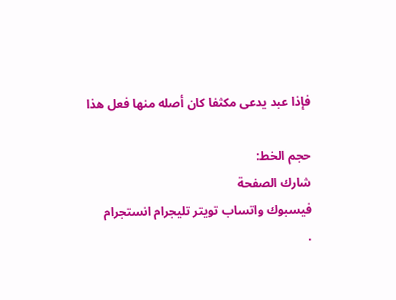فإذا عبد يدعى مكثفا كان أصله منها فعل هذا

حجم الخط:
شارك الصفحة
فيسبوك واتساب تويتر تليجرام انستجرام
.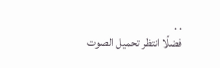. .
فضلًا انتظر تحميل الصوت